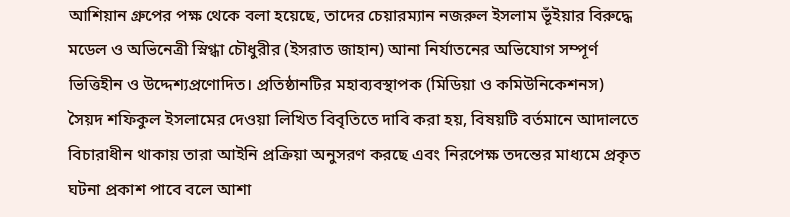আশিয়ান গ্রুপের পক্ষ থেকে বলা হয়েছে, তাদের চেয়ারম্যান নজরুল ইসলাম ভূঁইয়ার বিরুদ্ধে মডেল ও অভিনেত্রী স্নিগ্ধা চৌধুরীর (ইসরাত জাহান) আনা নির্যাতনের অভিযোগ সম্পূর্ণ ভিত্তিহীন ও উদ্দেশ্যপ্রণোদিত। প্রতিষ্ঠানটির মহাব্যবস্থাপক (মিডিয়া ও কমিউনিকেশনস) সৈয়দ শফিকুল ইসলামের দেওয়া লিখিত বিবৃতিতে দাবি করা হয়, বিষয়টি বর্তমানে আদালতে বিচারাধীন থাকায় তারা আইনি প্রক্রিয়া অনুসরণ করছে এবং নিরপেক্ষ তদন্তের মাধ্যমে প্রকৃত ঘটনা প্রকাশ পাবে বলে আশা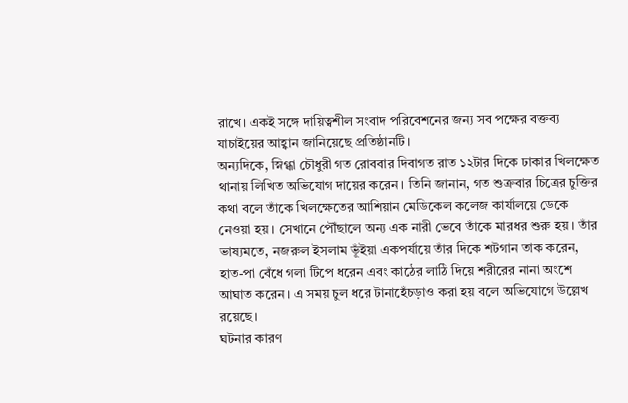রাখে। একই সঙ্গে দায়িত্বশীল সংবাদ পরিবেশনের জন্য সব পক্ষের বক্তব্য যাচাইয়ের আহ্বান জানিয়েছে প্রতিষ্ঠানটি।
অন্যদিকে, স্নিগ্ধা চৌধুরী গত রোববার দিবাগত রাত ১২টার দিকে ঢাকার খিলক্ষেত থানায় লিখিত অভিযোগ দায়ের করেন। তিনি জানান, গত শুক্রবার চিত্রের চুক্তির কথা বলে তাঁকে খিলক্ষেতের আশিয়ান মেডিকেল কলেজ কার্যালয়ে ডেকে নেওয়া হয়। সেখানে পৌঁছালে অন্য এক নারী ভেবে তাঁকে মারধর শুরু হয়। তাঁর ভাষ্যমতে, নজরুল ইসলাম ভূঁইয়া একপর্যায়ে তাঁর দিকে শটগান তাক করেন, হাত-পা বেঁধে গলা টিপে ধরেন এবং কাঠের লাঠি দিয়ে শরীরের নানা অংশে আঘাত করেন। এ সময় চুল ধরে টানাহেঁচড়াও করা হয় বলে অভিযোগে উল্লেখ রয়েছে।
ঘটনার কারণ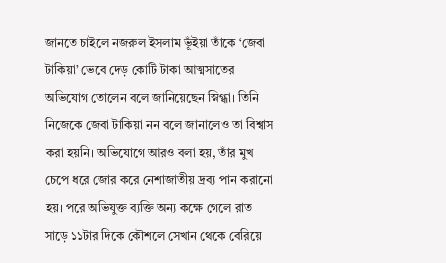জানতে চাইলে নজরুল ইসলাম ভূঁইয়া তাঁকে ‘জেবা টাকিয়া’ ভেবে দেড় কোটি টাকা আত্মসাতের অভিযোগ তোলেন বলে জানিয়েছেন স্নিগ্ধা। তিনি নিজেকে জেবা টাকিয়া নন বলে জানালেও তা বিশ্বাস করা হয়নি। অভিযোগে আরও বলা হয়, তাঁর মুখ চেপে ধরে জোর করে নেশাজাতীয় দ্রব্য পান করানো হয়। পরে অভিযুক্ত ব্যক্তি অন্য কক্ষে গেলে রাত সাড়ে ১১টার দিকে কৌশলে সেখান থেকে বেরিয়ে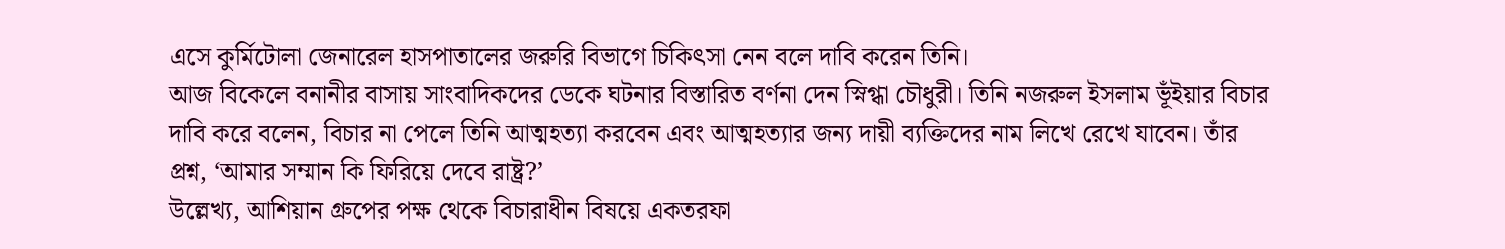এসে কুর্মিটোলা জেনারেল হাসপাতালের জরুরি বিভাগে চিকিৎসা নেন বলে দাবি করেন তিনি।
আজ বিকেলে বনানীর বাসায় সাংবাদিকদের ডেকে ঘটনার বিস্তারিত বর্ণনা দেন স্নিগ্ধা চৌধুরী। তিনি নজরুল ইসলাম ভূঁইয়ার বিচার দাবি করে বলেন, বিচার না পেলে তিনি আত্মহত্যা করবেন এবং আত্মহত্যার জন্য দায়ী ব্যক্তিদের নাম লিখে রেখে যাবেন। তাঁর প্রশ্ন, ‘আমার সম্মান কি ফিরিয়ে দেবে রাষ্ট্র?’
উল্লেখ্য, আশিয়ান গ্রুপের পক্ষ থেকে বিচারাধীন বিষয়ে একতরফা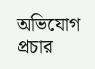অভিযোগ প্রচার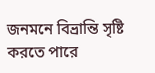জনমনে বিভ্রান্তি সৃষ্টি করতে পারে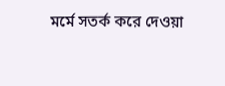মর্মে সতর্ক করে দেওয়া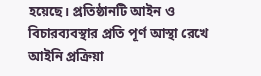হয়েছে। প্রতিষ্ঠানটি আইন ও বিচারব্যবস্থার প্রতি পূর্ণ আস্থা রেখে আইনি প্রক্রিয়া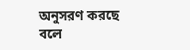অনুসরণ করছে বলে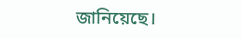জানিয়েছে।